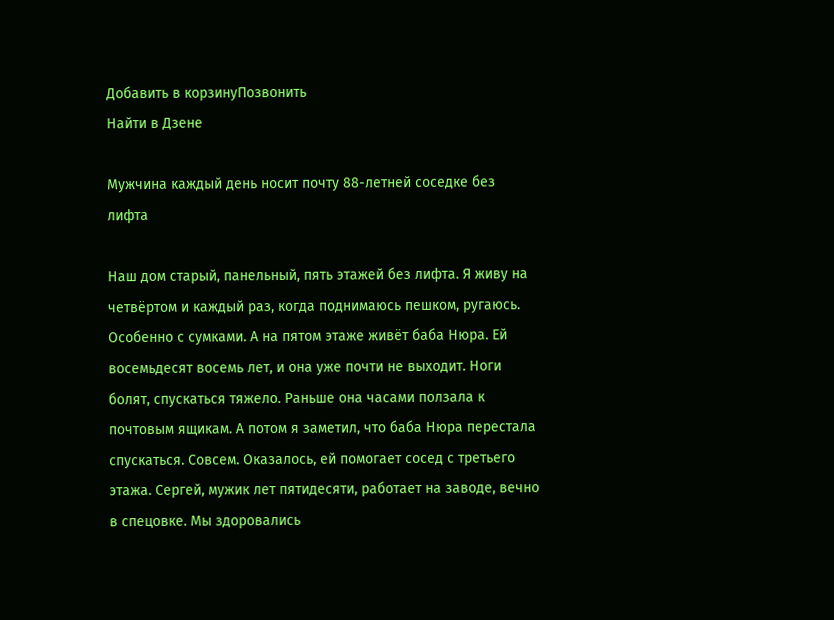Добавить в корзинуПозвонить
Найти в Дзене

Мужчина каждый день носит почту 88-летней соседке без лифта

Наш дом старый, панельный, пять этажей без лифта. Я живу на четвёртом и каждый раз, когда поднимаюсь пешком, ругаюсь. Особенно с сумками. А на пятом этаже живёт баба Нюра. Ей восемьдесят восемь лет, и она уже почти не выходит. Ноги болят, спускаться тяжело. Раньше она часами ползала к почтовым ящикам. А потом я заметил, что баба Нюра перестала спускаться. Совсем. Оказалось, ей помогает сосед с третьего этажа. Сергей, мужик лет пятидесяти, работает на заводе, вечно в спецовке. Мы здоровались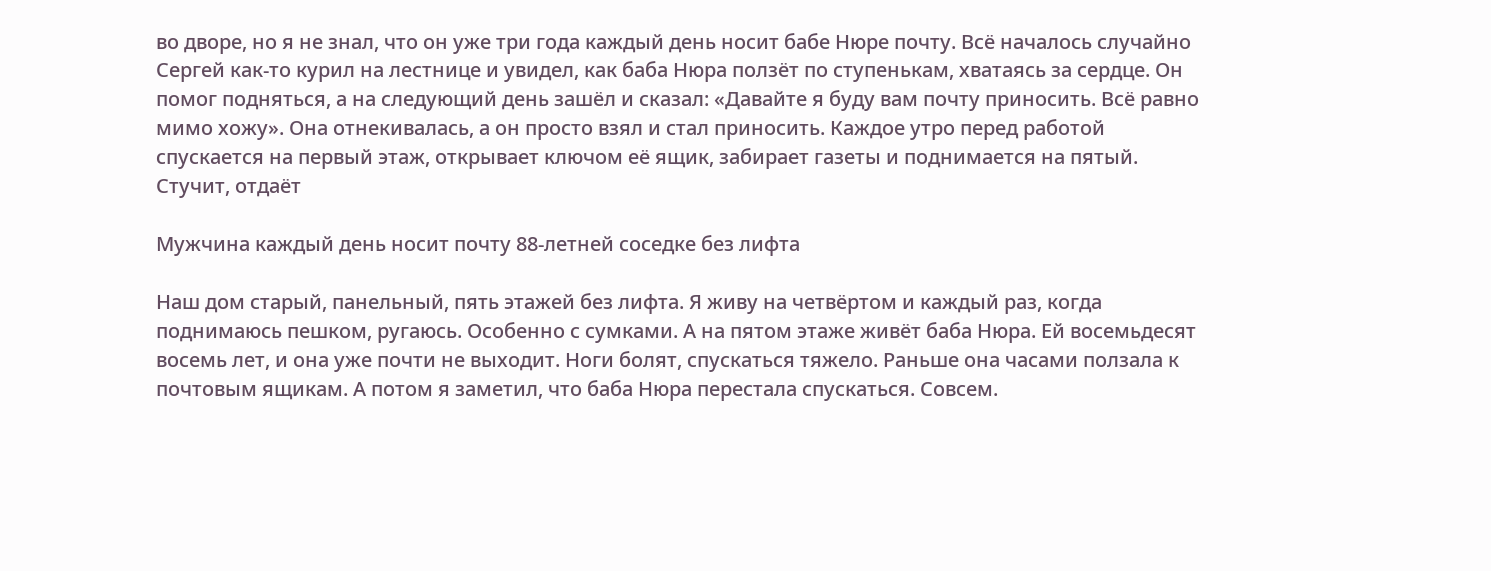во дворе, но я не знал, что он уже три года каждый день носит бабе Нюре почту. Всё началось случайно Сергей как-то курил на лестнице и увидел, как баба Нюра ползёт по ступенькам, хватаясь за сердце. Он помог подняться, а на следующий день зашёл и сказал: «Давайте я буду вам почту приносить. Всё равно мимо хожу». Она отнекивалась, а он просто взял и стал приносить. Каждое утро перед работой спускается на первый этаж, открывает ключом её ящик, забирает газеты и поднимается на пятый. Стучит, отдаёт

Мужчина каждый день носит почту 88-летней соседке без лифта

Наш дом старый, панельный, пять этажей без лифта. Я живу на четвёртом и каждый раз, когда поднимаюсь пешком, ругаюсь. Особенно с сумками. А на пятом этаже живёт баба Нюра. Ей восемьдесят восемь лет, и она уже почти не выходит. Ноги болят, спускаться тяжело. Раньше она часами ползала к почтовым ящикам. А потом я заметил, что баба Нюра перестала спускаться. Совсем.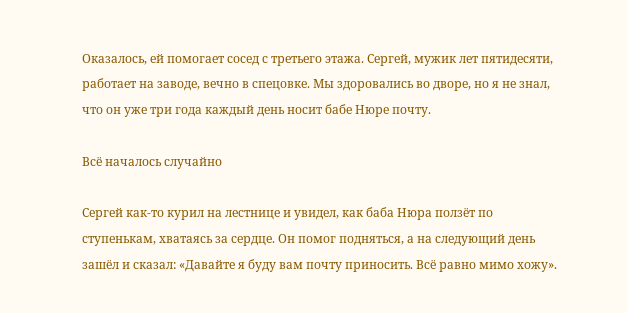Оказалось, ей помогает сосед с третьего этажа. Сергей, мужик лет пятидесяти, работает на заводе, вечно в спецовке. Мы здоровались во дворе, но я не знал, что он уже три года каждый день носит бабе Нюре почту.

Всё началось случайно

Сергей как-то курил на лестнице и увидел, как баба Нюра ползёт по ступенькам, хватаясь за сердце. Он помог подняться, а на следующий день зашёл и сказал: «Давайте я буду вам почту приносить. Всё равно мимо хожу».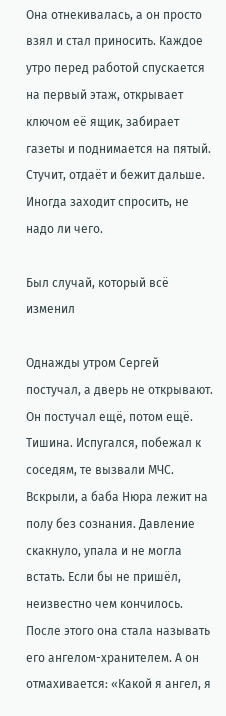Она отнекивалась, а он просто взял и стал приносить. Каждое утро перед работой спускается на первый этаж, открывает ключом её ящик, забирает газеты и поднимается на пятый. Стучит, отдаёт и бежит дальше. Иногда заходит спросить, не надо ли чего.

Был случай, который всё изменил

Однажды утром Сергей постучал, а дверь не открывают. Он постучал ещё, потом ещё. Тишина. Испугался, побежал к соседям, те вызвали МЧС. Вскрыли, а баба Нюра лежит на полу без сознания. Давление скакнуло, упала и не могла встать. Если бы не пришёл, неизвестно чем кончилось. После этого она стала называть его ангелом-хранителем. А он отмахивается: «Какой я ангел, я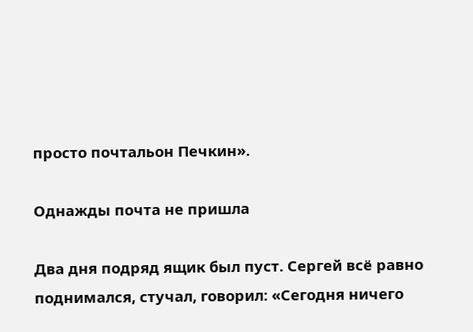просто почтальон Печкин».

Однажды почта не пришла

Два дня подряд ящик был пуст. Сергей всё равно поднимался, стучал, говорил: «Сегодня ничего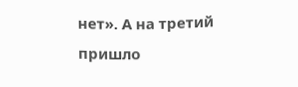нет». А на третий пришло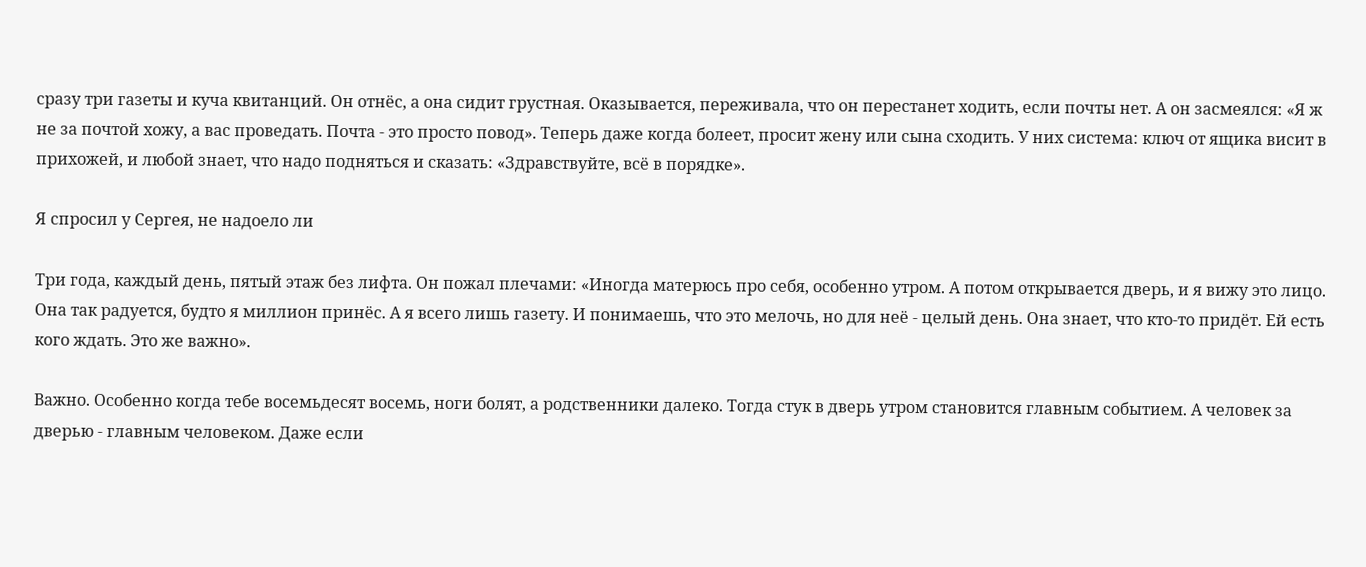сразу три газеты и куча квитанций. Он отнёс, а она сидит грустная. Оказывается, переживала, что он перестанет ходить, если почты нет. А он засмеялся: «Я ж не за почтой хожу, а вас проведать. Почта - это просто повод». Теперь даже когда болеет, просит жену или сына сходить. У них система: ключ от ящика висит в прихожей, и любой знает, что надо подняться и сказать: «Здравствуйте, всё в порядке».

Я спросил у Сергея, не надоело ли

Три года, каждый день, пятый этаж без лифта. Он пожал плечами: «Иногда матерюсь про себя, особенно утром. А потом открывается дверь, и я вижу это лицо. Она так радуется, будто я миллион принёс. А я всего лишь газету. И понимаешь, что это мелочь, но для неё - целый день. Она знает, что кто-то придёт. Ей есть кого ждать. Это же важно».

Важно. Особенно когда тебе восемьдесят восемь, ноги болят, а родственники далеко. Тогда стук в дверь утром становится главным событием. А человек за дверью - главным человеком. Даже если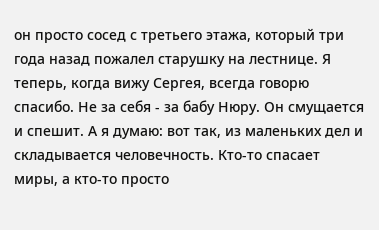он просто сосед с третьего этажа, который три года назад пожалел старушку на лестнице. Я теперь, когда вижу Сергея, всегда говорю спасибо. Не за себя - за бабу Нюру. Он смущается и спешит. А я думаю: вот так, из маленьких дел и складывается человечность. Кто-то спасает миры, а кто-то просто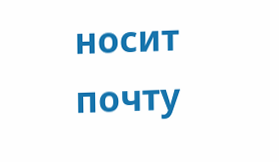носит почту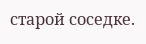старой соседке.